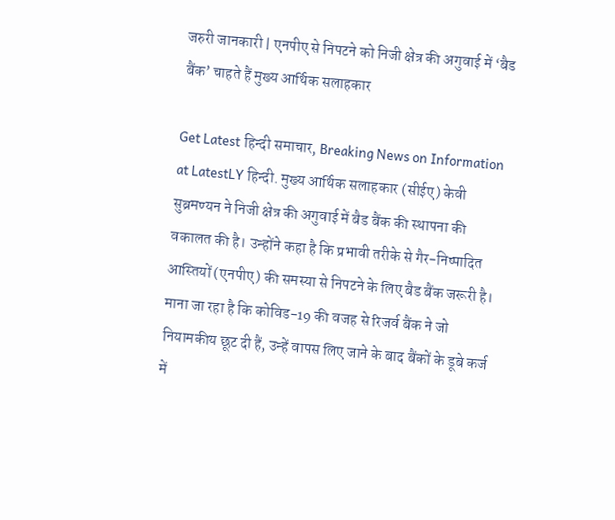जरुरी जानकारी | एनपीए से निपटने को निजी क्षेत्र की अगुवाई में ‘बैड बैंक’ चाहते हैं मुख्य आर्थिक सलाहकार

Get Latest हिन्दी समाचार, Breaking News on Information at LatestLY हिन्दी. मुख्य आर्थिक सलाहकार (सीईए) केवी सुब्रमण्यन ने निजी क्षेत्र की अगुवाई में बैड बैंक की स्थापना की वकालत की है। उन्होंने कहा है कि प्रभावी तरीके से गैर-निष्पादित आस्तियों (एनपीए) की समस्या से निपटने के लिए बैड बैंक जरूरी है। माना जा रहा है कि कोविड-19 की वजह से रिजर्व बैंक ने जो नियामकीय छूट दी हैं, उन्हें वापस लिए जाने के बाद बैंकों के डूबे कर्ज में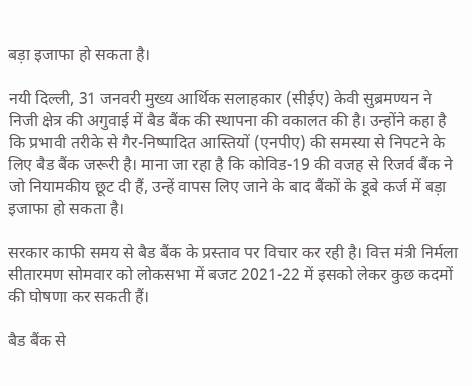बड़ा इजाफा हो सकता है।

नयी दिल्ली, 31 जनवरी मुख्य आर्थिक सलाहकार (सीईए) केवी सुब्रमण्यन ने निजी क्षेत्र की अगुवाई में बैड बैंक की स्थापना की वकालत की है। उन्होंने कहा है कि प्रभावी तरीके से गैर-निष्पादित आस्तियों (एनपीए) की समस्या से निपटने के लिए बैड बैंक जरूरी है। माना जा रहा है कि कोविड-19 की वजह से रिजर्व बैंक ने जो नियामकीय छूट दी हैं, उन्हें वापस लिए जाने के बाद बैंकों के डूबे कर्ज में बड़ा इजाफा हो सकता है।

सरकार काफी समय से बैड बैंक के प्रस्ताव पर विचार कर रही है। वित्त मंत्री निर्मला सीतारमण सोमवार को लोकसभा में बजट 2021-22 में इसको लेकर कुछ कदमों की घोषणा कर सकती हैं।

बैड बैंक से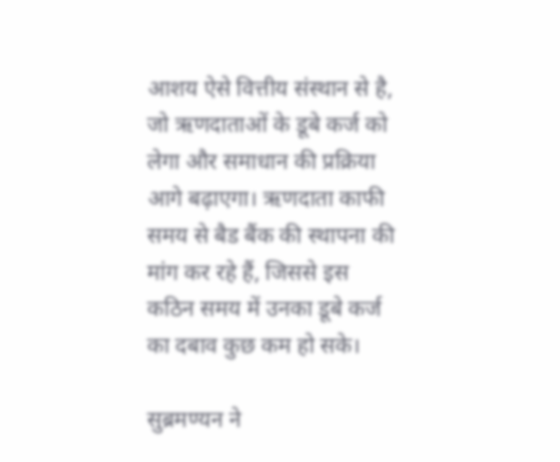आशय ऐसे वित्तीय संस्थान से है, जो ऋणदाताओं के डूबे कर्ज को लेगा और समाधान की प्रक्रिया आगे बढ़ाएगा। ऋणदाता काफी समय से बैड बैंक की स्थापना की मांग कर रहे हैं, जिससे इस कठिन समय में उनका डूबे कर्ज का दबाव कुछ कम हो सके।

सुब्रमण्यन ने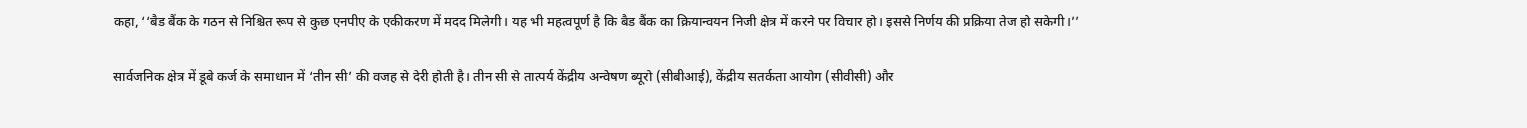कहा, ‘‘बैड बैंक के गठन से निश्चित रूप से कुछ एनपीए के एकीकरण में मदद मिलेगी। यह भी महत्वपूर्ण है कि बैड बैंक का क्रियान्वयन निजी क्षेत्र में करने पर विचार हो। इससे निर्णय की प्रक्रिया तेज हो सकेगी।’’

सार्वजनिक क्षेत्र में डूबे कर्ज के समाधान में ‘तीन सी’ की वजह से देरी होती है। तीन सी से तात्पर्य केंद्रीय अन्वेषण ब्यूरो (सीबीआई), केंद्रीय सतर्कता आयोग (सीवीसी) और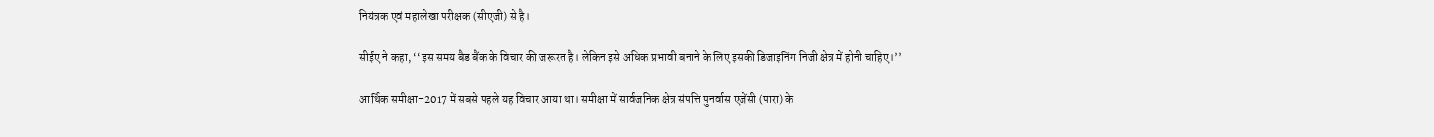नियंत्रक एवं महालेखा परीक्षक (सीएजी) से है।

सीईए ने कहा, ‘‘इस समय बैड बैंक के विचार की जरूरत है। लेकिन इसे अधिक प्रभावी बनाने के लिए इसकी डिजाइनिंग निजी क्षेत्र में होनी चाहिए।’’

आर्थिक समीक्षा-2017 में सबसे पहले यह विचार आया था। समीक्षा में सार्वजनिक क्षेत्र संपत्ति पुनर्वास एजेंसी (पारा) के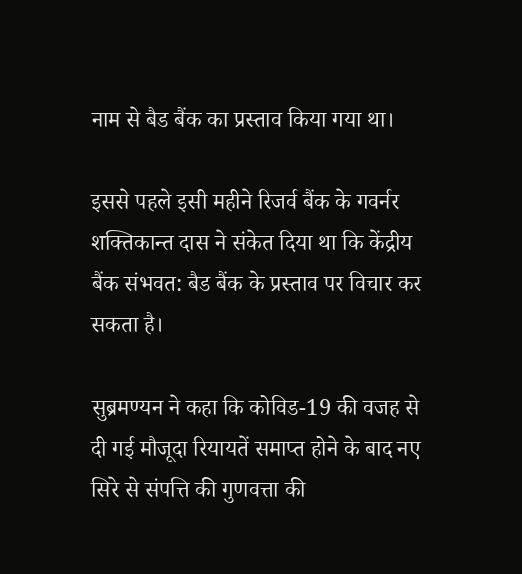नाम से बैड बैंक का प्रस्ताव किया गया था।

इससे पहले इसी महीने रिजर्व बैंक के गवर्नर शक्तिकान्त दास ने संकेत दिया था कि केंद्रीय बैंक संभवत: बैड बैंक के प्रस्ताव पर विचार कर सकता है।

सुब्रमण्यन ने कहा कि कोविड-19 की वजह से दी गई मौजूदा रियायतें समाप्त होने के बाद नए सिरे से संपत्ति की गुणवत्ता की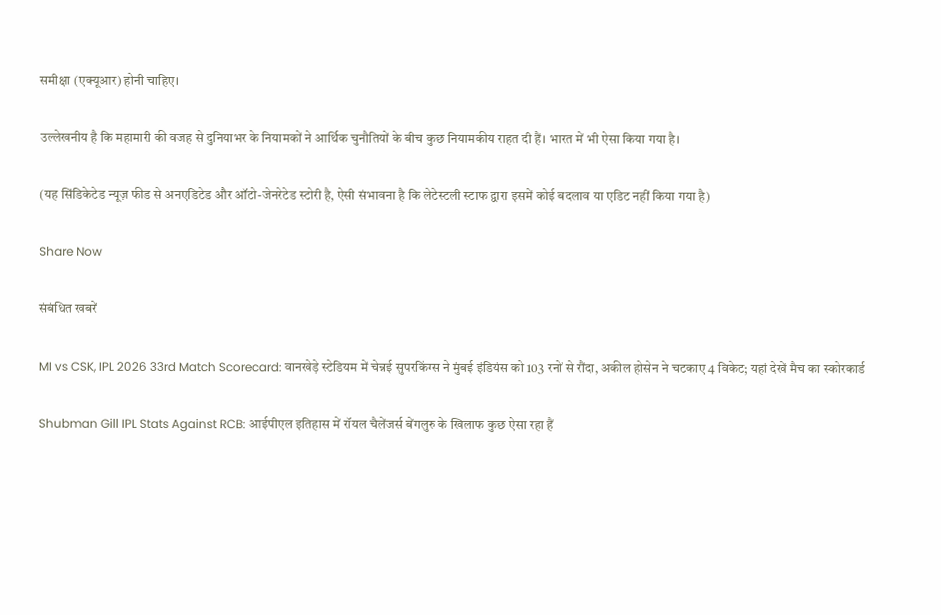समीक्षा (एक्यूआर) होनी चाहिए।

उल्लेखनीय है कि महामारी की वजह से दुनियाभर के नियामकों ने आर्थिक चुनौतियों के बीच कुछ नियामकीय राहत दी हैं। भारत में भी ऐसा किया गया है।

(यह सिंडिकेटेड न्यूज़ फीड से अनएडिटेड और ऑटो-जेनरेटेड स्टोरी है, ऐसी संभावना है कि लेटेस्टली स्टाफ द्वारा इसमें कोई बदलाव या एडिट नहीं किया गया है)

Share Now

संबंधित खबरें

MI vs CSK, IPL 2026 33rd Match Scorecard: वानखेड़े स्टेडियम में चेन्नई सुपरकिंग्स ने मुंबई इंडियंस को 103 रनों से रौंदा, अकील होसेन ने चटकाए 4 विकेट; यहां देखें मैच का स्कोरकार्ड

Shubman Gill IPL Stats Against RCB: आईपीएल इतिहास में रॉयल चैलेंजर्स बेंगलुरु के खिलाफ कुछ ऐसा रहा हैं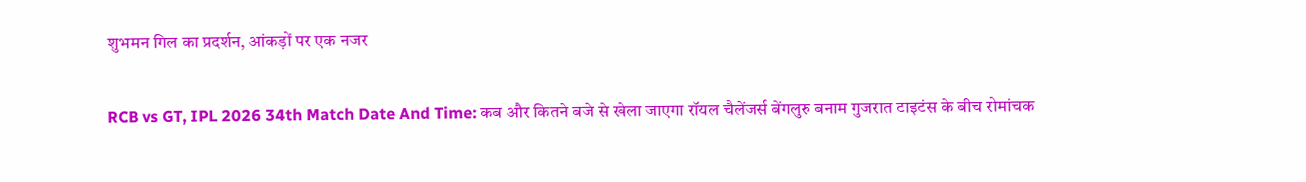शुभमन गिल का प्रदर्शन, आंकड़ों पर एक नजर

RCB vs GT, IPL 2026 34th Match Date And Time: कब और कितने बजे से खेला जाएगा रॉयल चैलेंजर्स बेंगलुरु बनाम गुजरात टाइटंस के बीच रोमांचक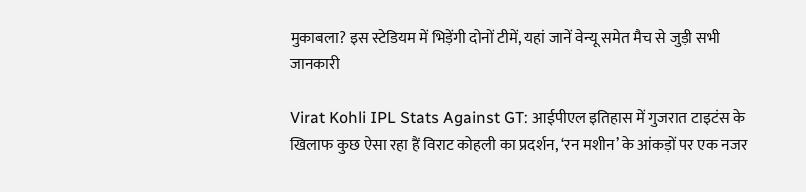मुकाबला? इस स्टेडियम में भिड़ेंगी दोनों टीमें, यहां जानें वेन्यू समेत मैच से जुड़ी सभी जानकारी

Virat Kohli IPL Stats Against GT: आईपीएल इतिहास में गुजरात टाइटंस के खिलाफ कुछ ऐसा रहा हैं विराट कोहली का प्रदर्शन, ‘रन मशीन’ के आंकड़ों पर एक नजर